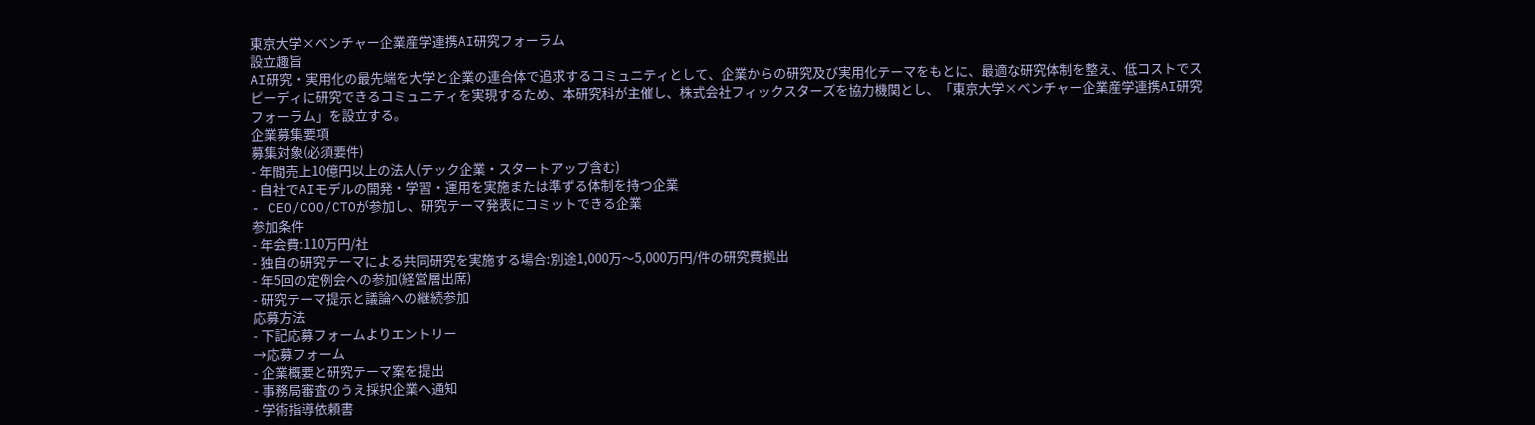東京大学×ベンチャー企業産学連携AI研究フォーラム
設立趣旨
AI研究・実用化の最先端を大学と企業の連合体で追求するコミュニティとして、企業からの研究及び実用化テーマをもとに、最適な研究体制を整え、低コストでスピーディに研究できるコミュニティを実現するため、本研究科が主催し、株式会社フィックスターズを協力機関とし、「東京大学×ベンチャー企業産学連携AI研究フォーラム」を設立する。
企業募集要項
募集対象(必須要件)
- 年間売上10億円以上の法人(テック企業・スタートアップ含む)
- 自社でAIモデルの開発・学習・運用を実施または準ずる体制を持つ企業
- CEO/COO/CTOが参加し、研究テーマ発表にコミットできる企業
参加条件
- 年会費:110万円/社
- 独自の研究テーマによる共同研究を実施する場合:別途1,000万〜5,000万円/件の研究費拠出
- 年5回の定例会への参加(経営層出席)
- 研究テーマ提示と議論への継続参加
応募方法
- 下記応募フォームよりエントリー
→応募フォーム
- 企業概要と研究テーマ案を提出
- 事務局審査のうえ採択企業へ通知
- 学術指導依頼書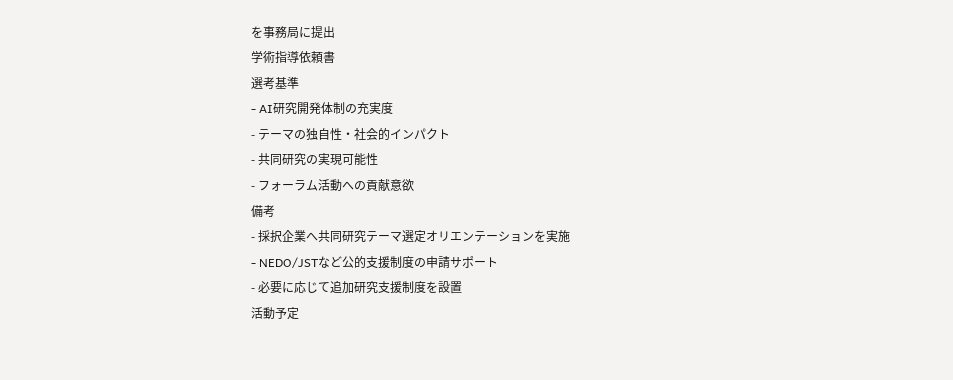を事務局に提出
学術指導依頼書
選考基準
- AI研究開発体制の充実度
- テーマの独自性・社会的インパクト
- 共同研究の実現可能性
- フォーラム活動への貢献意欲
備考
- 採択企業へ共同研究テーマ選定オリエンテーションを実施
- NEDO/JSTなど公的支援制度の申請サポート
- 必要に応じて追加研究支援制度を設置
活動予定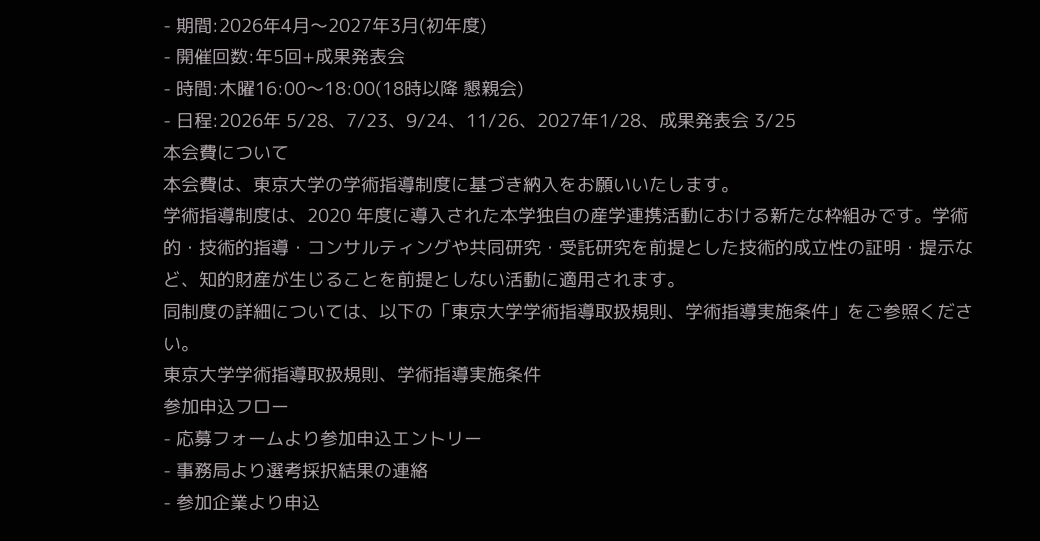- 期間:2026年4月〜2027年3月(初年度)
- 開催回数:年5回+成果発表会
- 時間:木曜16:00〜18:00(18時以降 懇親会)
- 日程:2026年 5/28、7/23、9/24、11/26、2027年1/28、成果発表会 3/25
本会費について
本会費は、東京大学の学術指導制度に基づき納入をお願いいたします。
学術指導制度は、2020 年度に導入された本学独自の産学連携活動における新たな枠組みです。学術的・技術的指導・コンサルティングや共同研究・受託研究を前提とした技術的成立性の証明・提示など、知的財産が生じることを前提としない活動に適用されます。
同制度の詳細については、以下の「東京大学学術指導取扱規則、学術指導実施条件」をご参照ください。
東京大学学術指導取扱規則、学術指導実施条件
参加申込フロー
- 応募フォームより参加申込エントリー
- 事務局より選考採択結果の連絡
- 参加企業より申込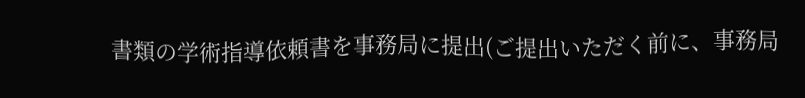書類の学術指導依頼書を事務局に提出(ご提出いただく前に、事務局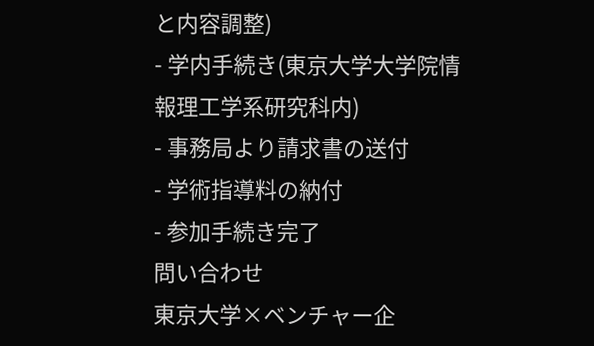と内容調整)
- 学内手続き(東京大学大学院情報理工学系研究科内)
- 事務局より請求書の送付
- 学術指導料の納付
- 参加手続き完了
問い合わせ
東京大学×ベンチャー企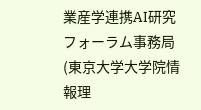業産学連携AI研究フォーラム事務局
(東京大学大学院情報理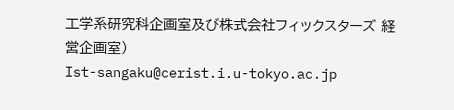工学系研究科企画室及び株式会社フィックスターズ 経営企画室)
Ist-sangaku@cerist.i.u-tokyo.ac.jp